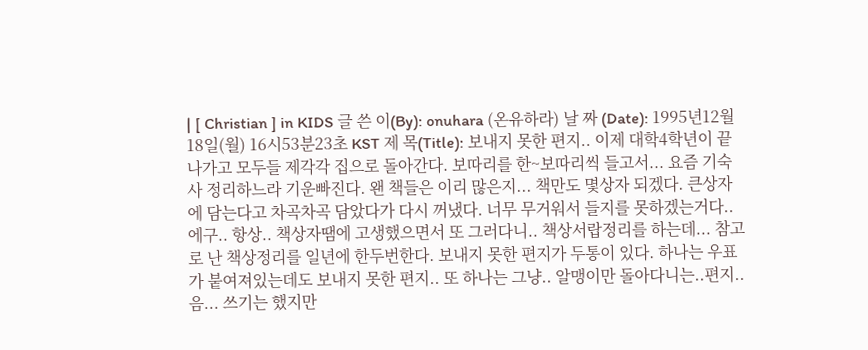| [ Christian ] in KIDS 글 쓴 이(By): onuhara (온유하라) 날 짜 (Date): 1995년12월18일(월) 16시53분23초 KST 제 목(Title): 보내지 못한 편지.. 이제 대학4학년이 끝나가고 모두들 제각각 집으로 돌아간다. 보따리를 한~보따리씩 들고서... 요즘 기숙사 정리하느라 기운빠진다. 왠 책들은 이리 많은지... 책만도 몇상자 되겠다. 큰상자에 담는다고 차곡차곡 담았다가 다시 꺼냈다. 너무 무거워서 들지를 못하겠는거다.. 에구.. 항상.. 책상자땜에 고생했으면서 또 그러다니.. 책상서랍정리를 하는데... 참고로 난 책상정리를 일년에 한두번한다. 보내지 못한 편지가 두통이 있다. 하나는 우표가 붙여져있는데도 보내지 못한 편지.. 또 하나는 그냥.. 알맹이만 돌아다니는..편지.. 음... 쓰기는 했지만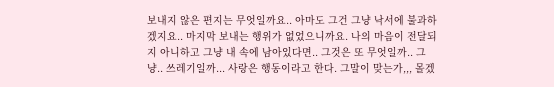보내지 않은 편지는 무엇일까요.. 아마도 그건 그냥 낙서에 불과하겠지요.. 마지막 보내는 행위가 없었으니까요. 나의 마음이 전달되지 아니하고 그냥 내 속에 남아있다면.. 그것은 또 무엇일까.. 그냥.. 쓰레기일까... 사랑은 행동이라고 한다. 그말이 맞는가,,, 몰겠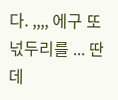다. ,,,, 에구 또 넋두리를 ... 딴데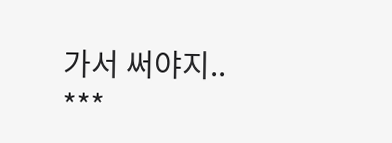가서 써야지.. ***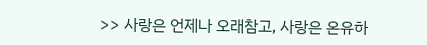>> 사랑은 언제나 오래참고, 사랑은 온유하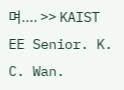며.... >> KAIST EE Senior. K. C. Wan.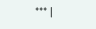*** |